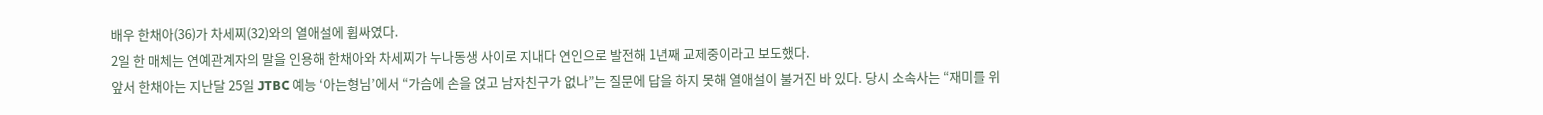배우 한채아(36)가 차세찌(32)와의 열애설에 휩싸였다.
2일 한 매체는 연예관계자의 말을 인용해 한채아와 차세찌가 누나동생 사이로 지내다 연인으로 발전해 1년째 교제중이라고 보도했다.
앞서 한채아는 지난달 25일 JTBC 예능 ‘아는형님’에서 “가슴에 손을 얹고 남자친구가 없나”는 질문에 답을 하지 못해 열애설이 불거진 바 있다. 당시 소속사는 “재미를 위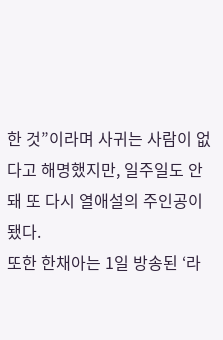한 것”이라며 사귀는 사람이 없다고 해명했지만, 일주일도 안 돼 또 다시 열애설의 주인공이 됐다.
또한 한채아는 1일 방송된 ‘라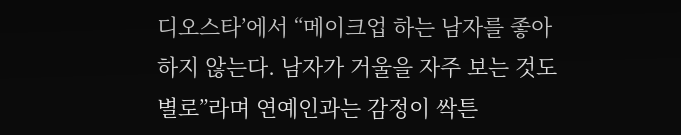디오스타’에서 “메이크업 하는 남자를 좋아하지 않는다. 남자가 거울을 자주 보는 것도 별로”라며 연예인과는 감정이 싹튼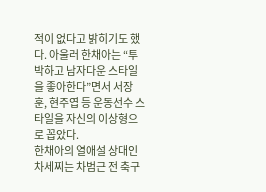적이 없다고 밝히기도 했다. 아울러 한채아는 “투박하고 남자다운 스타일을 좋아한다”면서 서장훈, 현주엽 등 운동선수 스타일을 자신의 이상형으로 꼽았다.
한채아의 열애설 상대인 차세찌는 차범근 전 축구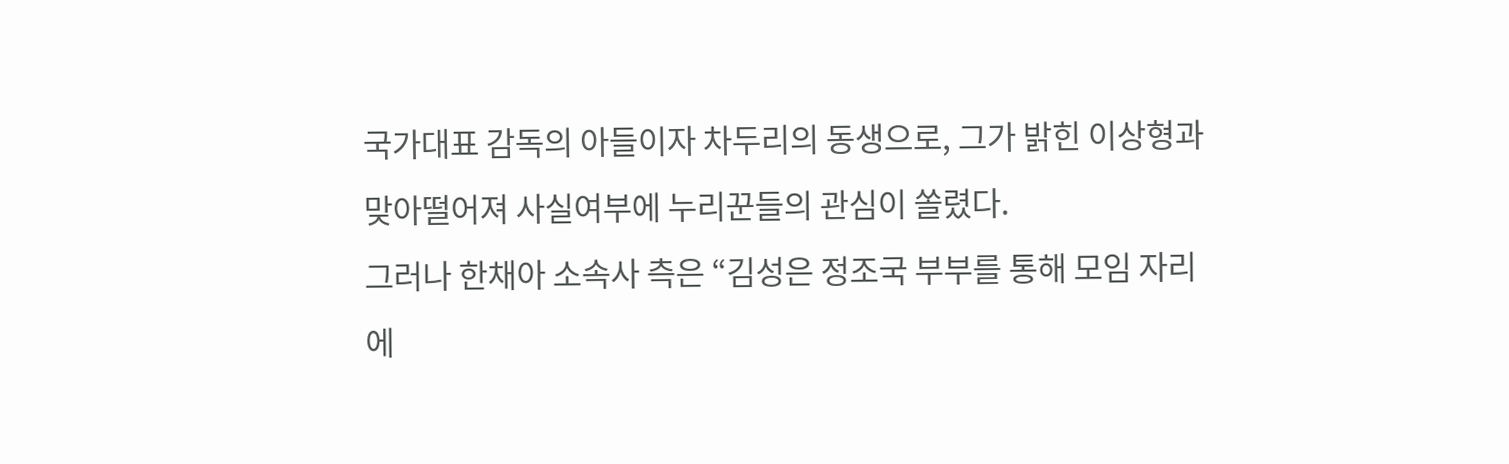국가대표 감독의 아들이자 차두리의 동생으로, 그가 밝힌 이상형과 맞아떨어져 사실여부에 누리꾼들의 관심이 쏠렸다.
그러나 한채아 소속사 측은 “김성은 정조국 부부를 통해 모임 자리에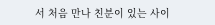서 처음 만나 친분이 있는 사이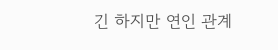긴 하지만 연인 관계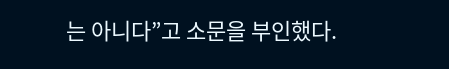는 아니다”고 소문을 부인했다.